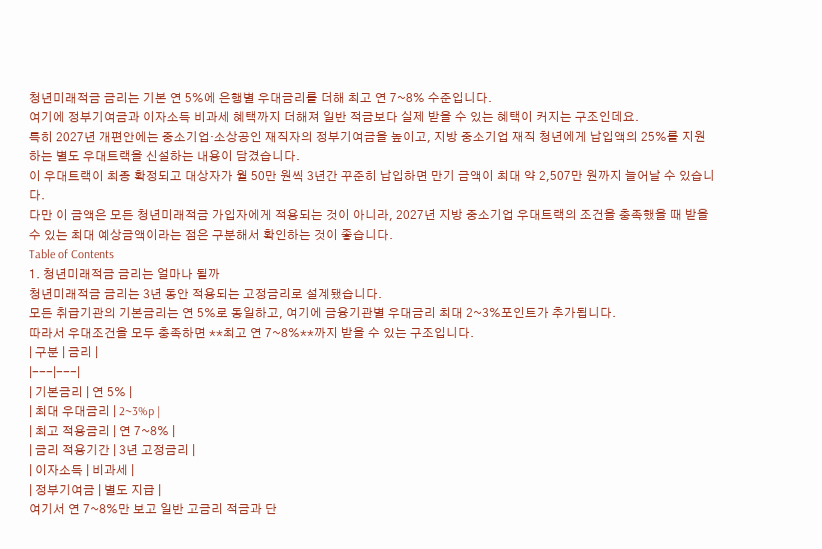청년미래적금 금리는 기본 연 5%에 은행별 우대금리를 더해 최고 연 7~8% 수준입니다.
여기에 정부기여금과 이자소득 비과세 혜택까지 더해져 일반 적금보다 실제 받을 수 있는 혜택이 커지는 구조인데요.
특히 2027년 개편안에는 중소기업·소상공인 재직자의 정부기여금을 높이고, 지방 중소기업 재직 청년에게 납입액의 25%를 지원하는 별도 우대트랙을 신설하는 내용이 담겼습니다.
이 우대트랙이 최종 확정되고 대상자가 월 50만 원씩 3년간 꾸준히 납입하면 만기 금액이 최대 약 2,507만 원까지 늘어날 수 있습니다.
다만 이 금액은 모든 청년미래적금 가입자에게 적용되는 것이 아니라, 2027년 지방 중소기업 우대트랙의 조건을 충족했을 때 받을 수 있는 최대 예상금액이라는 점은 구분해서 확인하는 것이 좋습니다.
Table of Contents
1. 청년미래적금 금리는 얼마나 될까
청년미래적금 금리는 3년 동안 적용되는 고정금리로 설계됐습니다.
모든 취급기관의 기본금리는 연 5%로 동일하고, 여기에 금융기관별 우대금리 최대 2~3%포인트가 추가됩니다.
따라서 우대조건을 모두 충족하면 **최고 연 7~8%**까지 받을 수 있는 구조입니다.
| 구분 | 금리 |
|---|---|
| 기본금리 | 연 5% |
| 최대 우대금리 | 2~3%p |
| 최고 적용금리 | 연 7~8% |
| 금리 적용기간 | 3년 고정금리 |
| 이자소득 | 비과세 |
| 정부기여금 | 별도 지급 |
여기서 연 7~8%만 보고 일반 고금리 적금과 단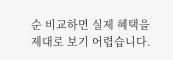순 비교하면 실제 혜택을 제대로 보기 어렵습니다.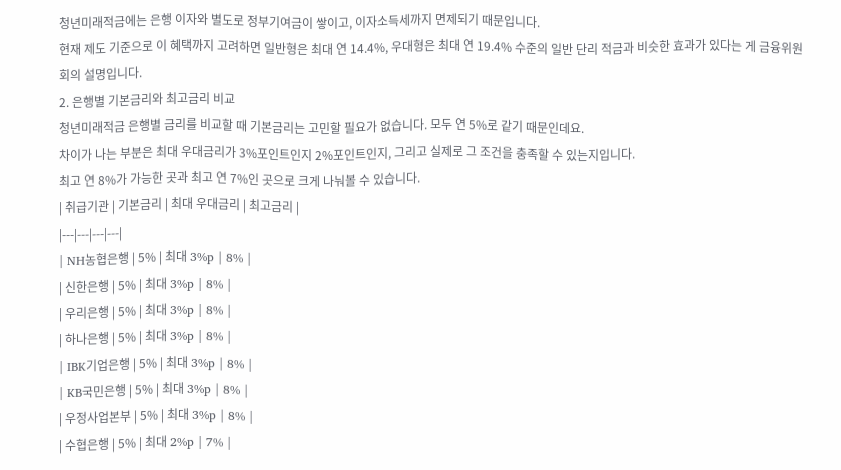청년미래적금에는 은행 이자와 별도로 정부기여금이 쌓이고, 이자소득세까지 면제되기 때문입니다.
현재 제도 기준으로 이 혜택까지 고려하면 일반형은 최대 연 14.4%, 우대형은 최대 연 19.4% 수준의 일반 단리 적금과 비슷한 효과가 있다는 게 금융위원회의 설명입니다.
2. 은행별 기본금리와 최고금리 비교
청년미래적금 은행별 금리를 비교할 때 기본금리는 고민할 필요가 없습니다. 모두 연 5%로 같기 때문인데요.
차이가 나는 부분은 최대 우대금리가 3%포인트인지 2%포인트인지, 그리고 실제로 그 조건을 충족할 수 있는지입니다.
최고 연 8%가 가능한 곳과 최고 연 7%인 곳으로 크게 나눠볼 수 있습니다.
| 취급기관 | 기본금리 | 최대 우대금리 | 최고금리 |
|---|---|---|---|
| NH농협은행 | 5% | 최대 3%p | 8% |
| 신한은행 | 5% | 최대 3%p | 8% |
| 우리은행 | 5% | 최대 3%p | 8% |
| 하나은행 | 5% | 최대 3%p | 8% |
| IBK기업은행 | 5% | 최대 3%p | 8% |
| KB국민은행 | 5% | 최대 3%p | 8% |
| 우정사업본부 | 5% | 최대 3%p | 8% |
| 수협은행 | 5% | 최대 2%p | 7% |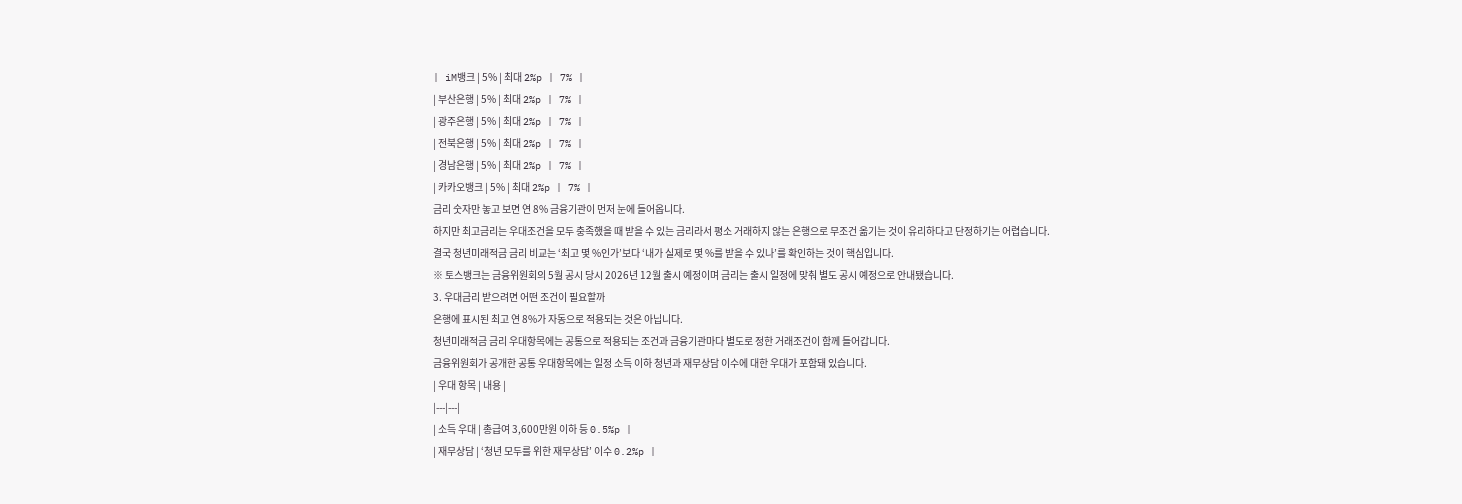| iM뱅크 | 5% | 최대 2%p | 7% |
| 부산은행 | 5% | 최대 2%p | 7% |
| 광주은행 | 5% | 최대 2%p | 7% |
| 전북은행 | 5% | 최대 2%p | 7% |
| 경남은행 | 5% | 최대 2%p | 7% |
| 카카오뱅크 | 5% | 최대 2%p | 7% |
금리 숫자만 놓고 보면 연 8% 금융기관이 먼저 눈에 들어옵니다.
하지만 최고금리는 우대조건을 모두 충족했을 때 받을 수 있는 금리라서 평소 거래하지 않는 은행으로 무조건 옮기는 것이 유리하다고 단정하기는 어렵습니다.
결국 청년미래적금 금리 비교는 ‘최고 몇 %인가’보다 ‘내가 실제로 몇 %를 받을 수 있나’를 확인하는 것이 핵심입니다.
※ 토스뱅크는 금융위원회의 5월 공시 당시 2026년 12월 출시 예정이며 금리는 출시 일정에 맞춰 별도 공시 예정으로 안내됐습니다.
3. 우대금리 받으려면 어떤 조건이 필요할까
은행에 표시된 최고 연 8%가 자동으로 적용되는 것은 아닙니다.
청년미래적금 금리 우대항목에는 공통으로 적용되는 조건과 금융기관마다 별도로 정한 거래조건이 함께 들어갑니다.
금융위원회가 공개한 공통 우대항목에는 일정 소득 이하 청년과 재무상담 이수에 대한 우대가 포함돼 있습니다.
| 우대 항목 | 내용 |
|---|---|
| 소득 우대 | 총급여 3,600만원 이하 등 0.5%p |
| 재무상담 | ‘청년 모두를 위한 재무상담’ 이수 0.2%p |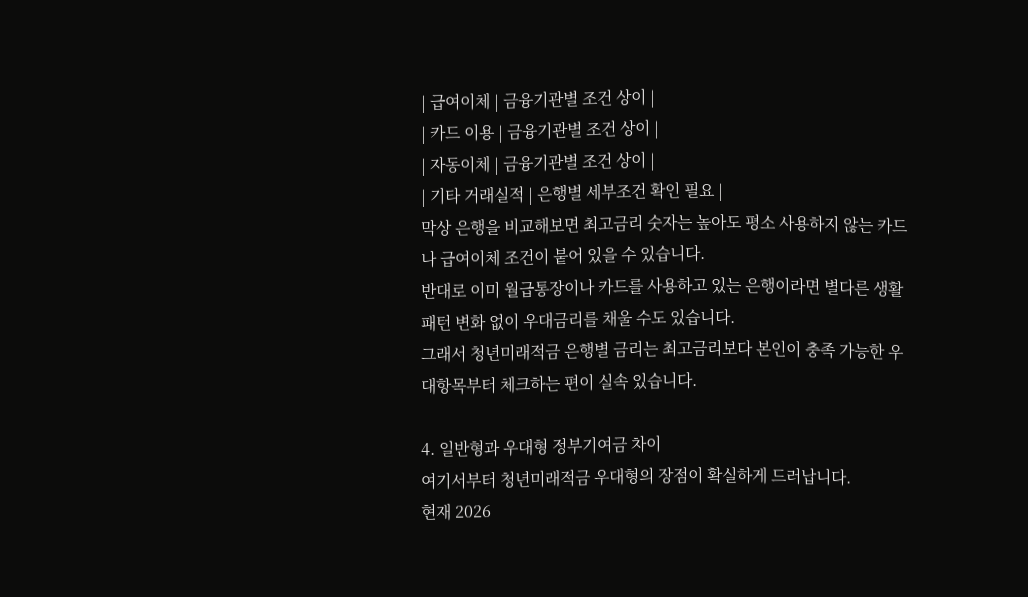| 급여이체 | 금융기관별 조건 상이 |
| 카드 이용 | 금융기관별 조건 상이 |
| 자동이체 | 금융기관별 조건 상이 |
| 기타 거래실적 | 은행별 세부조건 확인 필요 |
막상 은행을 비교해보면 최고금리 숫자는 높아도 평소 사용하지 않는 카드나 급여이체 조건이 붙어 있을 수 있습니다.
반대로 이미 월급통장이나 카드를 사용하고 있는 은행이라면 별다른 생활패턴 변화 없이 우대금리를 채울 수도 있습니다.
그래서 청년미래적금 은행별 금리는 최고금리보다 본인이 충족 가능한 우대항목부터 체크하는 편이 실속 있습니다.

4. 일반형과 우대형 정부기여금 차이
여기서부터 청년미래적금 우대형의 장점이 확실하게 드러납니다.
현재 2026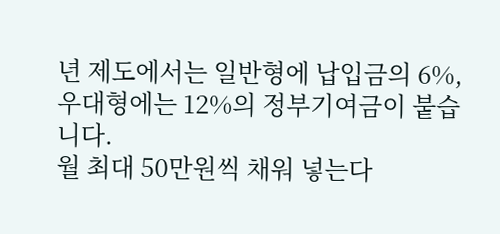년 제도에서는 일반형에 납입금의 6%, 우대형에는 12%의 정부기여금이 붙습니다.
월 최대 50만원씩 채워 넣는다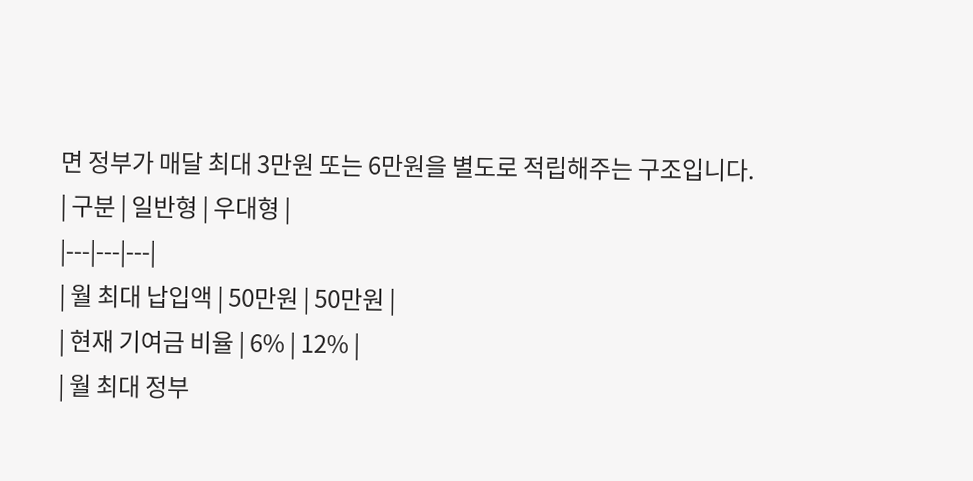면 정부가 매달 최대 3만원 또는 6만원을 별도로 적립해주는 구조입니다.
| 구분 | 일반형 | 우대형 |
|---|---|---|
| 월 최대 납입액 | 50만원 | 50만원 |
| 현재 기여금 비율 | 6% | 12% |
| 월 최대 정부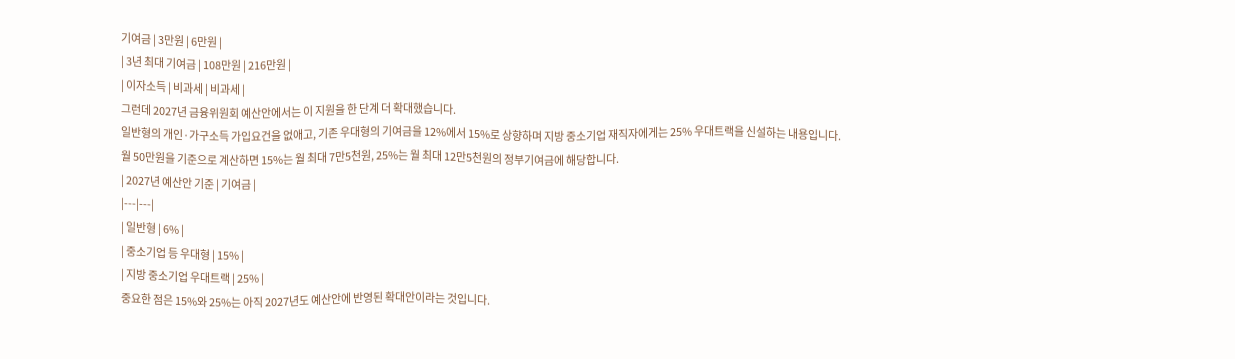기여금 | 3만원 | 6만원 |
| 3년 최대 기여금 | 108만원 | 216만원 |
| 이자소득 | 비과세 | 비과세 |
그런데 2027년 금융위원회 예산안에서는 이 지원을 한 단계 더 확대했습니다.
일반형의 개인·가구소득 가입요건을 없애고, 기존 우대형의 기여금을 12%에서 15%로 상향하며 지방 중소기업 재직자에게는 25% 우대트랙을 신설하는 내용입니다.
월 50만원을 기준으로 계산하면 15%는 월 최대 7만5천원, 25%는 월 최대 12만5천원의 정부기여금에 해당합니다.
| 2027년 예산안 기준 | 기여금 |
|---|---|
| 일반형 | 6% |
| 중소기업 등 우대형 | 15% |
| 지방 중소기업 우대트랙 | 25% |
중요한 점은 15%와 25%는 아직 2027년도 예산안에 반영된 확대안이라는 것입니다.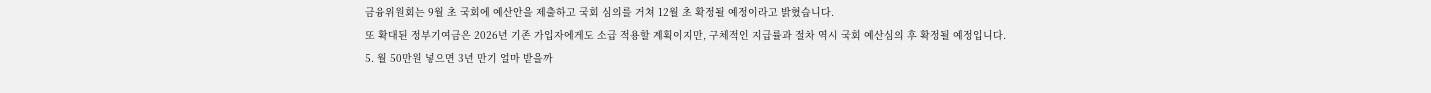금융위원회는 9월 초 국회에 예산안을 제출하고 국회 심의를 거쳐 12월 초 확정될 예정이라고 밝혔습니다.
또 확대된 정부기여금은 2026년 기존 가입자에게도 소급 적용할 계획이지만, 구체적인 지급률과 절차 역시 국회 예산심의 후 확정될 예정입니다.
5. 월 50만원 넣으면 3년 만기 얼마 받을까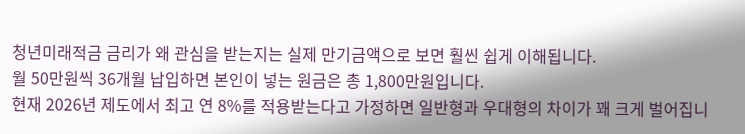청년미래적금 금리가 왜 관심을 받는지는 실제 만기금액으로 보면 훨씬 쉽게 이해됩니다.
월 50만원씩 36개월 납입하면 본인이 넣는 원금은 총 1,800만원입니다.
현재 2026년 제도에서 최고 연 8%를 적용받는다고 가정하면 일반형과 우대형의 차이가 꽤 크게 벌어집니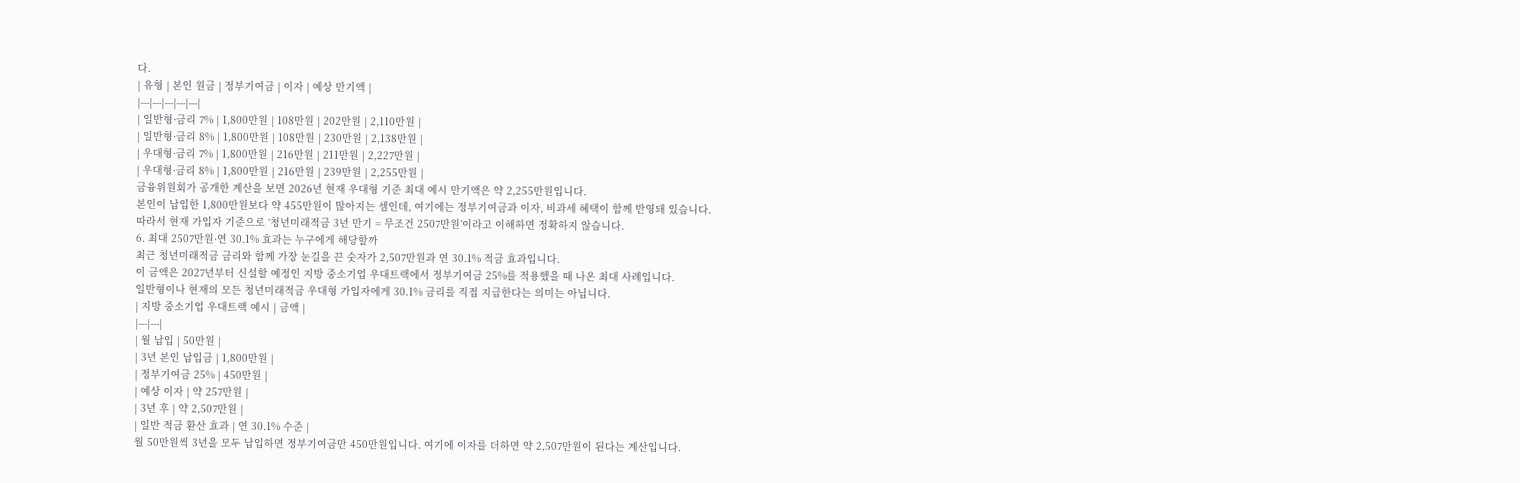다.
| 유형 | 본인 원금 | 정부기여금 | 이자 | 예상 만기액 |
|---|---|---|---|---|
| 일반형·금리 7% | 1,800만원 | 108만원 | 202만원 | 2,110만원 |
| 일반형·금리 8% | 1,800만원 | 108만원 | 230만원 | 2,138만원 |
| 우대형·금리 7% | 1,800만원 | 216만원 | 211만원 | 2,227만원 |
| 우대형·금리 8% | 1,800만원 | 216만원 | 239만원 | 2,255만원 |
금융위원회가 공개한 계산을 보면 2026년 현재 우대형 기준 최대 예시 만기액은 약 2,255만원입니다.
본인이 납입한 1,800만원보다 약 455만원이 많아지는 셈인데, 여기에는 정부기여금과 이자, 비과세 혜택이 함께 반영돼 있습니다.
따라서 현재 가입자 기준으로 ‘청년미래적금 3년 만기 = 무조건 2507만원’이라고 이해하면 정확하지 않습니다.
6. 최대 2507만원·연 30.1% 효과는 누구에게 해당할까
최근 청년미래적금 금리와 함께 가장 눈길을 끈 숫자가 2,507만원과 연 30.1% 적금 효과입니다.
이 금액은 2027년부터 신설할 예정인 지방 중소기업 우대트랙에서 정부기여금 25%를 적용했을 때 나온 최대 사례입니다.
일반형이나 현재의 모든 청년미래적금 우대형 가입자에게 30.1% 금리를 직접 지급한다는 의미는 아닙니다.
| 지방 중소기업 우대트랙 예시 | 금액 |
|---|---|
| 월 납입 | 50만원 |
| 3년 본인 납입금 | 1,800만원 |
| 정부기여금 25% | 450만원 |
| 예상 이자 | 약 257만원 |
| 3년 후 | 약 2,507만원 |
| 일반 적금 환산 효과 | 연 30.1% 수준 |
월 50만원씩 3년을 모두 납입하면 정부기여금만 450만원입니다. 여기에 이자를 더하면 약 2,507만원이 된다는 계산입니다.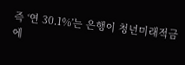즉 ‘연 30.1%’는 은행이 청년미래적금에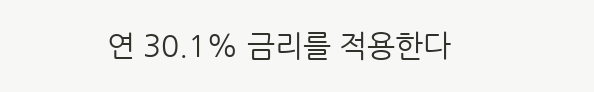연 30.1% 금리를 적용한다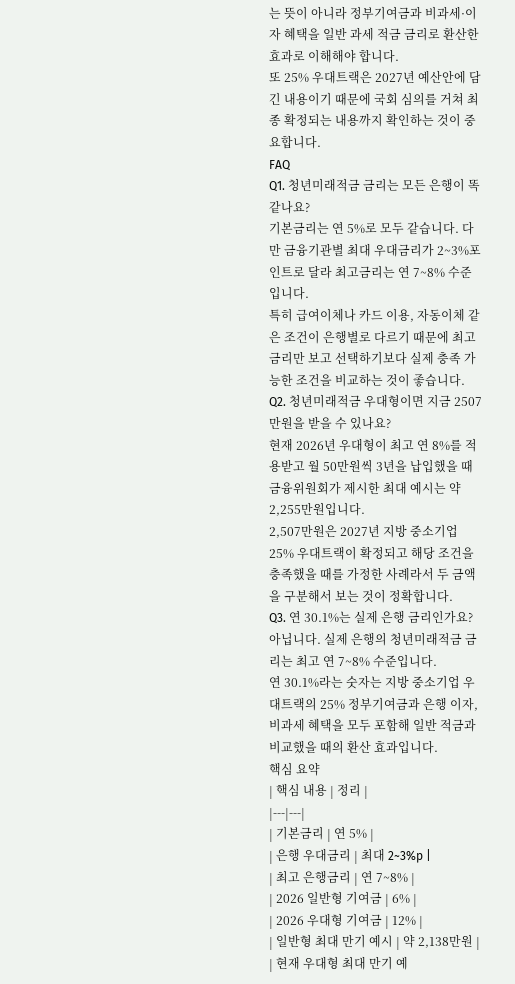는 뜻이 아니라 정부기여금과 비과세·이자 혜택을 일반 과세 적금 금리로 환산한 효과로 이해해야 합니다.
또 25% 우대트랙은 2027년 예산안에 담긴 내용이기 때문에 국회 심의를 거쳐 최종 확정되는 내용까지 확인하는 것이 중요합니다.
FAQ
Q1. 청년미래적금 금리는 모든 은행이 똑같나요?
기본금리는 연 5%로 모두 같습니다. 다만 금융기관별 최대 우대금리가 2~3%포인트로 달라 최고금리는 연 7~8% 수준입니다.
특히 급여이체나 카드 이용, 자동이체 같은 조건이 은행별로 다르기 때문에 최고금리만 보고 선택하기보다 실제 충족 가능한 조건을 비교하는 것이 좋습니다.
Q2. 청년미래적금 우대형이면 지금 2507만원을 받을 수 있나요?
현재 2026년 우대형이 최고 연 8%를 적용받고 월 50만원씩 3년을 납입했을 때 금융위원회가 제시한 최대 예시는 약 2,255만원입니다.
2,507만원은 2027년 지방 중소기업 25% 우대트랙이 확정되고 해당 조건을 충족했을 때를 가정한 사례라서 두 금액을 구분해서 보는 것이 정확합니다.
Q3. 연 30.1%는 실제 은행 금리인가요?
아닙니다. 실제 은행의 청년미래적금 금리는 최고 연 7~8% 수준입니다.
연 30.1%라는 숫자는 지방 중소기업 우대트랙의 25% 정부기여금과 은행 이자, 비과세 혜택을 모두 포함해 일반 적금과 비교했을 때의 환산 효과입니다.
핵심 요약
| 핵심 내용 | 정리 |
|---|---|
| 기본금리 | 연 5% |
| 은행 우대금리 | 최대 2~3%p |
| 최고 은행금리 | 연 7~8% |
| 2026 일반형 기여금 | 6% |
| 2026 우대형 기여금 | 12% |
| 일반형 최대 만기 예시 | 약 2,138만원 |
| 현재 우대형 최대 만기 예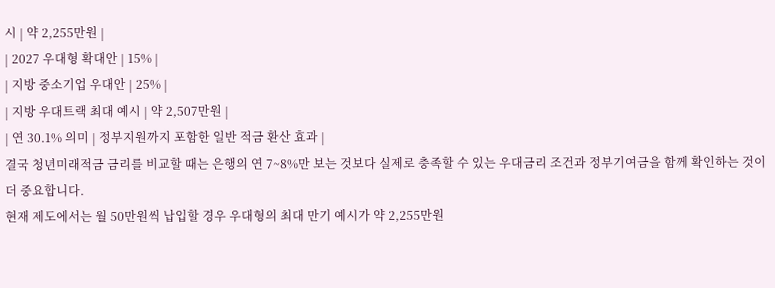시 | 약 2,255만원 |
| 2027 우대형 확대안 | 15% |
| 지방 중소기업 우대안 | 25% |
| 지방 우대트랙 최대 예시 | 약 2,507만원 |
| 연 30.1% 의미 | 정부지원까지 포함한 일반 적금 환산 효과 |
결국 청년미래적금 금리를 비교할 때는 은행의 연 7~8%만 보는 것보다 실제로 충족할 수 있는 우대금리 조건과 정부기여금을 함께 확인하는 것이 더 중요합니다.
현재 제도에서는 월 50만원씩 납입할 경우 우대형의 최대 만기 예시가 약 2,255만원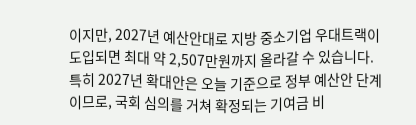이지만, 2027년 예산안대로 지방 중소기업 우대트랙이 도입되면 최대 약 2,507만원까지 올라갈 수 있습니다.
특히 2027년 확대안은 오늘 기준으로 정부 예산안 단계이므로, 국회 심의를 거쳐 확정되는 기여금 비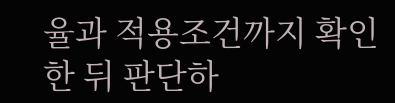율과 적용조건까지 확인한 뒤 판단하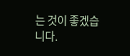는 것이 좋겠습니다.